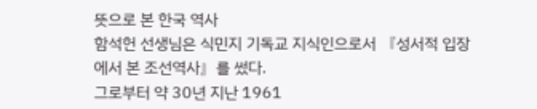뜻으로 본 한국 역사
함석헌 선생님은 식민지 기독교 지식인으로서 『성서적 입장에서 본 조선역사』를 썼다.
그로부터 약 30년 지난 1961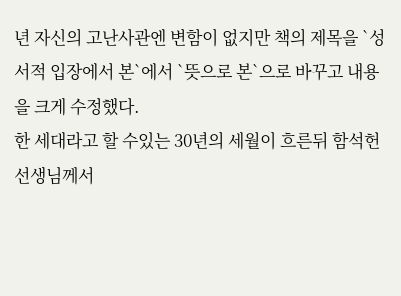년 자신의 고난사관엔 변함이 없지만 책의 제목을 `성서적 입장에서 본`에서 `뜻으로 본`으로 바꾸고 내용을 크게 수정했다.
한 세대라고 할 수있는 30년의 세월이 흐른뒤 함석헌 선생님께서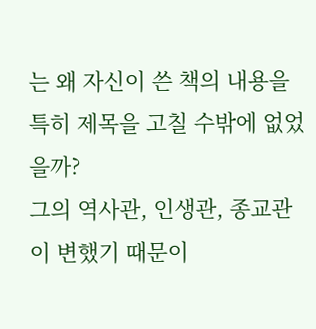는 왜 자신이 쓴 책의 내용을 특히 제목을 고칠 수밖에 없었을까?
그의 역사관, 인생관, 종교관이 변했기 때문이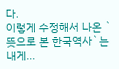다.
이렇게 수정해서 나온 `뜻으로 본 한국역사`는 내게…